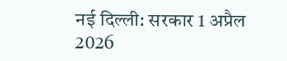नई दिल्ली: सरकार 1 अप्रैल 2026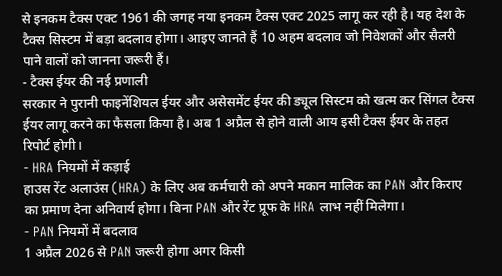से इनकम टैक्स एक्ट 1961 की जगह नया इनकम टैक्स एक्ट 2025 लागू कर रही है। यह देश के टैक्स सिस्टम में बड़ा बदलाव होगा। आइए जानते हैं 10 अहम बदलाव जो निवेशकों और सैलरी पाने वालों को जानना जरूरी हैं।
- टैक्स ईयर की नई प्रणाली
सरकार ने पुरानी फाइनेंशियल ईयर और असेसमेंट ईयर की ड्यूल सिस्टम को खत्म कर सिंगल टैक्स ईयर लागू करने का फैसला किया है। अब 1 अप्रैल से होने वाली आय इसी टैक्स ईयर के तहत रिपोर्ट होगी।
- HRA नियमों में कड़ाई
हाउस रेंट अलाउंस (HRA) के लिए अब कर्मचारी को अपने मकान मालिक का PAN और किराए का प्रमाण देना अनिवार्य होगा। बिना PAN और रेंट प्रूफ के HRA लाभ नहीं मिलेगा।
- PAN नियमों में बदलाव
1 अप्रैल 2026 से PAN जरूरी होगा अगर किसी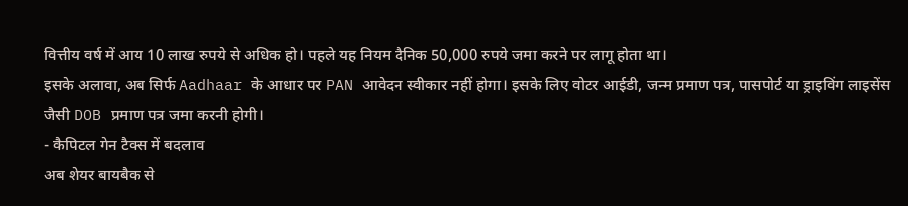वित्तीय वर्ष में आय 10 लाख रुपये से अधिक हो। पहले यह नियम दैनिक 50,000 रुपये जमा करने पर लागू होता था।
इसके अलावा, अब सिर्फ Aadhaar के आधार पर PAN आवेदन स्वीकार नहीं होगा। इसके लिए वोटर आईडी, जन्म प्रमाण पत्र, पासपोर्ट या ड्राइविंग लाइसेंस जैसी DOB प्रमाण पत्र जमा करनी होगी।
- कैपिटल गेन टैक्स में बदलाव
अब शेयर बायबैक से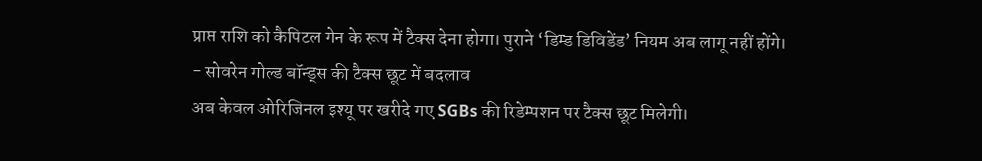प्राप्त राशि को कैपिटल गेन के रूप में टैक्स देना होगा। पुराने ‘डिम्ड डिविडेंड’ नियम अब लागू नहीं होंगे।
- सोवरेन गोल्ड बॉन्ड्स की टैक्स छूट में बदलाव
अब केवल ओरिजिनल इश्यू पर खरीदे गए SGBs की रिडेम्पशन पर टैक्स छूट मिलेगी।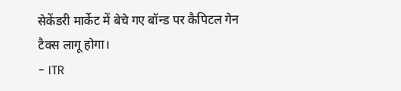सेकेंडरी मार्केट में बेचे गए बॉन्ड पर कैपिटल गेन टैक्स लागू होगा।
- ITR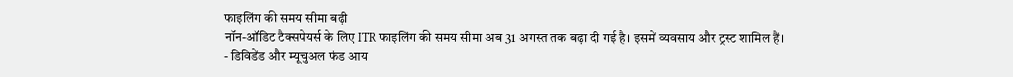फाइलिंग की समय सीमा बढ़ी
नॉन-ऑडिट टैक्सपेयर्स के लिए ITR फाइलिंग की समय सीमा अब 31 अगस्त तक बढ़ा दी गई है। इसमें व्यवसाय और ट्रस्ट शामिल हैं।
- डिविडेंड और म्यूचुअल फंड आय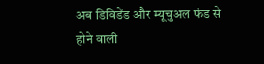अब डिविडेंड और म्यूचुअल फंड से होने वाली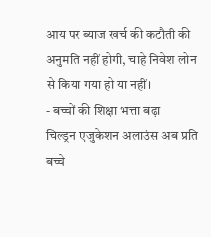आय पर ब्याज खर्च की कटौती की अनुमति नहीं होगी, चाहे निवेश लोन से किया गया हो या नहीं।
- बच्चों की शिक्षा भत्ता बढ़ा
चिल्ड्रन एजुकेशन अलाउंस अब प्रति बच्चे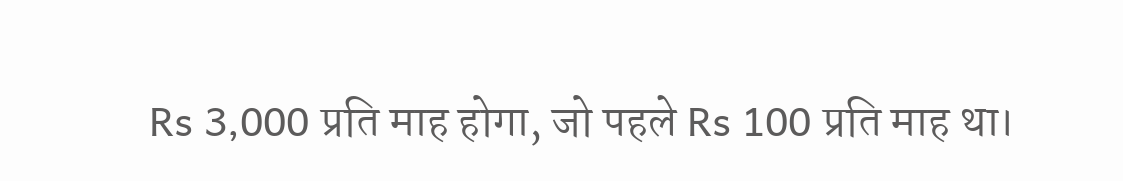Rs 3,000 प्रति माह होगा, जो पहले Rs 100 प्रति माह था।